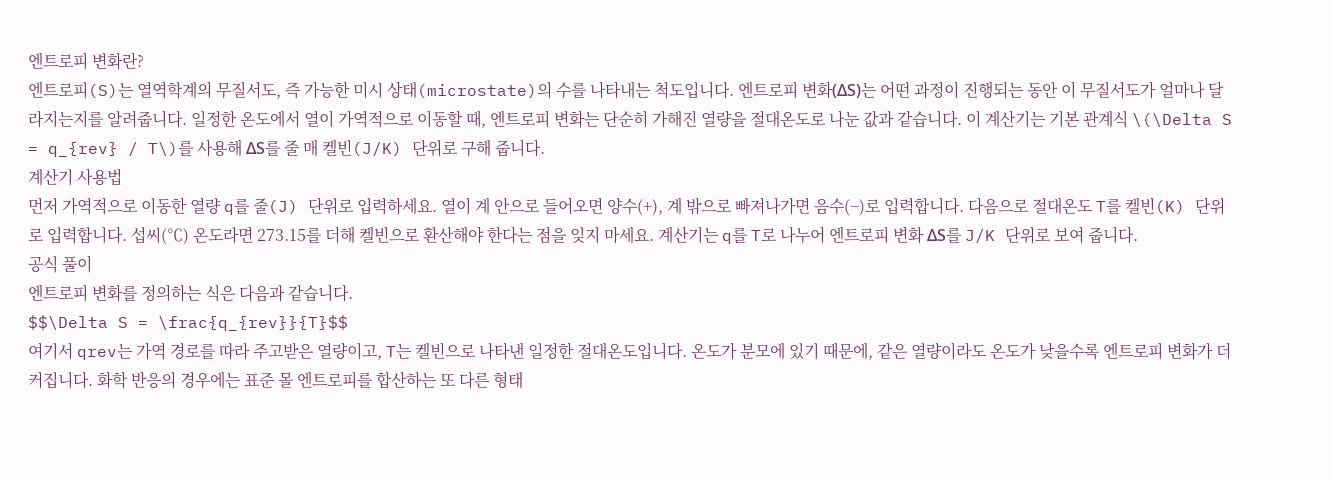엔트로피 변화란?
엔트로피(S)는 열역학계의 무질서도, 즉 가능한 미시 상태(microstate)의 수를 나타내는 척도입니다. 엔트로피 변화(ΔS)는 어떤 과정이 진행되는 동안 이 무질서도가 얼마나 달라지는지를 알려줍니다. 일정한 온도에서 열이 가역적으로 이동할 때, 엔트로피 변화는 단순히 가해진 열량을 절대온도로 나눈 값과 같습니다. 이 계산기는 기본 관계식 \(\Delta S = q_{rev} / T\)를 사용해 ΔS를 줄 매 켈빈(J/K) 단위로 구해 줍니다.
계산기 사용법
먼저 가역적으로 이동한 열량 q를 줄(J) 단위로 입력하세요. 열이 계 안으로 들어오면 양수(+), 계 밖으로 빠져나가면 음수(−)로 입력합니다. 다음으로 절대온도 T를 켈빈(K) 단위로 입력합니다. 섭씨(℃) 온도라면 273.15를 더해 켈빈으로 환산해야 한다는 점을 잊지 마세요. 계산기는 q를 T로 나누어 엔트로피 변화 ΔS를 J/K 단위로 보여 줍니다.
공식 풀이
엔트로피 변화를 정의하는 식은 다음과 같습니다.
$$\Delta S = \frac{q_{rev}}{T}$$
여기서 qrev는 가역 경로를 따라 주고받은 열량이고, T는 켈빈으로 나타낸 일정한 절대온도입니다. 온도가 분모에 있기 때문에, 같은 열량이라도 온도가 낮을수록 엔트로피 변화가 더 커집니다. 화학 반응의 경우에는 표준 몰 엔트로피를 합산하는 또 다른 형태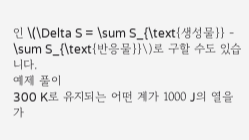인 \(\Delta S = \sum S_{\text{생성물}} - \sum S_{\text{반응물}}\)로 구할 수도 있습니다.
예제 풀이
300 K로 유지되는 어떤 계가 1000 J의 열을 가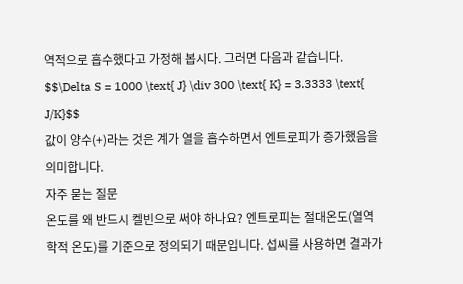역적으로 흡수했다고 가정해 봅시다. 그러면 다음과 같습니다.
$$\Delta S = 1000 \text{ J} \div 300 \text{ K} = 3.3333 \text{ J/K}$$
값이 양수(+)라는 것은 계가 열을 흡수하면서 엔트로피가 증가했음을 의미합니다.
자주 묻는 질문
온도를 왜 반드시 켈빈으로 써야 하나요? 엔트로피는 절대온도(열역학적 온도)를 기준으로 정의되기 때문입니다. 섭씨를 사용하면 결과가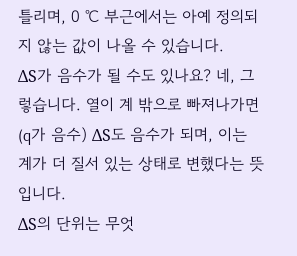틀리며, 0 ℃ 부근에서는 아예 정의되지 않는 값이 나올 수 있습니다.
ΔS가 음수가 될 수도 있나요? 네, 그렇습니다. 열이 계 밖으로 빠져나가면(q가 음수) ΔS도 음수가 되며, 이는 계가 더 질서 있는 상태로 변했다는 뜻입니다.
ΔS의 단위는 무엇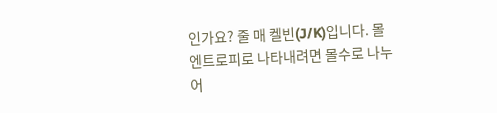인가요? 줄 매 켈빈(J/K)입니다. 몰 엔트로피로 나타내려면 몰수로 나누어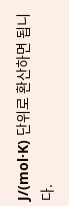J/(mol·K) 단위로 환산하면 됩니다.